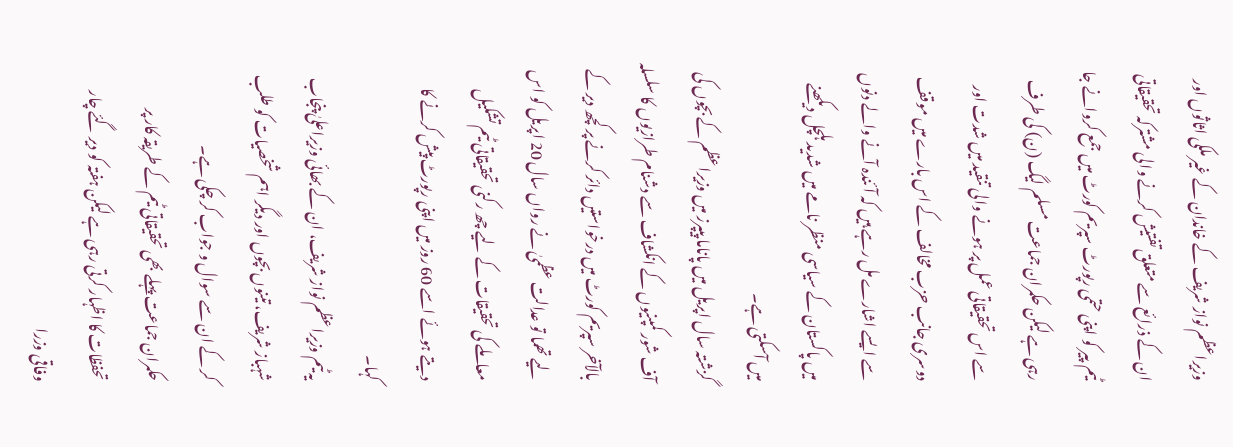وزیراعظم نواز شریف کے خاندان کے غیر ملکی اثاثوں اور ان کے ذرائع سے متعلق تفتیش کرنے والی مشترکہ تحقیقاتی ٹیم پیر کو اپنی حتمی رپورٹ سپریم کورٹ میں جمع کروانے جا رہی ہے لیکن حکمران جماعت مسلم لیگ (ن) کی طرف سے اس تحقیقاتی عمل پر ہونے والی تنقید میں شدت اور دوسری جانب حزب مخالف کے اس بارے میں موقف سے ایسے اشارے مل رہے ہیں کہ آئندہ آنے والے دنوں میں پاکستان کے سیاسی منظر نامے میں شدید ہلچل دیکھنے میں آسکتی ہے۔
گزشتہ سال اپریل میں پاناما پیپرز میں وزیراعظم کے بچوں کی آف شور کمپنیوں کے انکشاف سے دشنام طرازیوں کا سلسلہ بالآخر سپریم کورٹ میں درخواستیں دائر کرنے پر کچھ دیر کے لیے تھما تو عدالت عظمیٰ نے رواں سال 20 اپریل کو اس معاملے کی تحقیقات کے لیے چھ رکنی تحقیقاتی ٹیم تشکیل دیتے ہوئے اسے 60 روز میں اپنی رپورٹ پیش کرنے کا کہا۔
یہ ٹیم وزیراعظم نواز شریف، ان کے بھائی وزیراعلیٰ پنجاب شہباز شریف، تینوں بچوں اور دیگر اہم شخصیات کو طلب کر کے ان سے سوال و جواب کر چکی ہے۔
حکمران جماعت پہلے بھی تحقیقاتی ٹیم کے طریقہ کار پر تحفظات کا اظہار کرتی رہی ہے لیکن ہفتہ کو دیر گئے چار وفاقی وزرا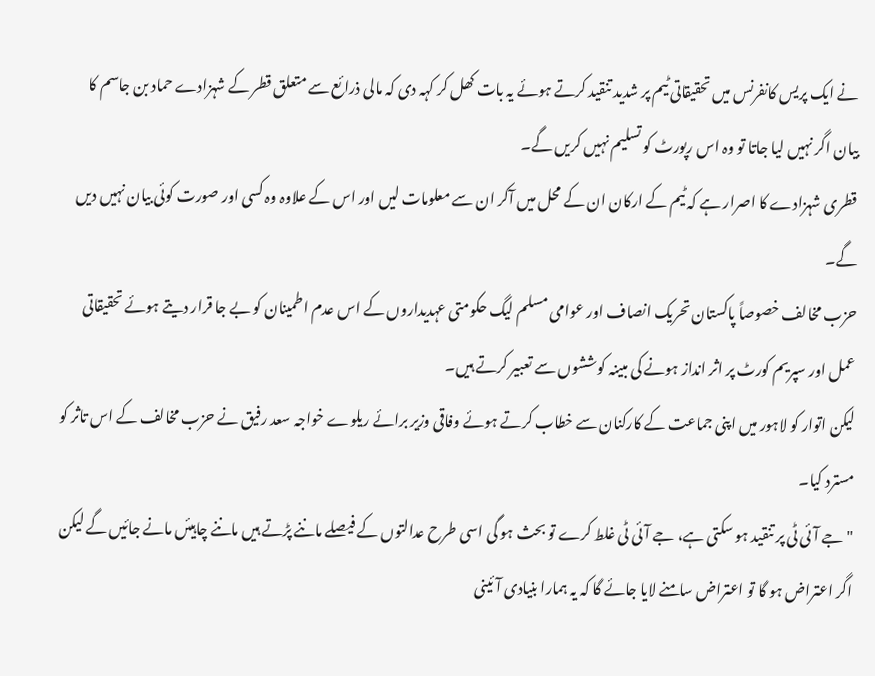نے ایک پریس کانفرنس میں تحقیقاتی ٹیم پر شدید تنقید کرتے ہوئے یہ بات کھل کر کہہ دی کہ مالی ذرائع سے متعلق قطر کے شہزادے حماد بن جاسم کا بیان اگر نہیں لیا جاتا تو وہ اس رپورٹ کو تسلیم نہیں کریں گے۔
قطری شہزادے کا اصرار ہے کہ ٹیم کے ارکان ان کے محل میں آکر ان سے معلومات لیں اور اس کے علاوہ وہ کسی اور صورت کوئی بیان نہیں دیں گے۔
حزب مخالف خصوصاً پاکستان تحریک انصاف اور عوامی مسلم لیگ حکومتی عہدیداروں کے اس عدم اطمینان کو بے جا قرار دیتے ہوئے تحقیقاتی عمل اور سپریم کورٹ پر اثر انداز ہونے کی مبینہ کوششوں سے تعبیر کرتے ہیں۔
لیکن اتوار کو لاہور میں اپنی جماعت کے کارکنان سے خطاب کرتے ہوئے وفاقی وزیر برائے ریلوے خواجہ سعد رفیق نے حزب مخالف کے اس تاثر کو مسترد کیا۔
"جے آئی ٹی پر تنقید ہو سکتی ہے، جے آئی ٹی غلط کرے تو بحث ہو گی اسی طرح عدالتوں کے فیصلے ماننے پڑتے ہیں ماننے چاہیئں مانے جائیں گے لیکن اگر اعتراض ہو گا تو اعتراض سامنے لایا جائے گا کہ یہ ہمارا بنیادی آئینی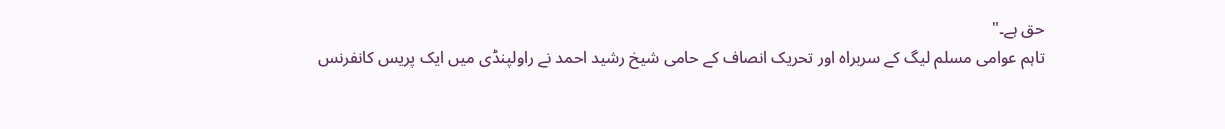حق ہے۔"
تاہم عوامی مسلم لیگ کے سربراہ اور تحریک انصاف کے حامی شیخ رشید احمد نے راولپنڈی میں ایک پریس کانفرنس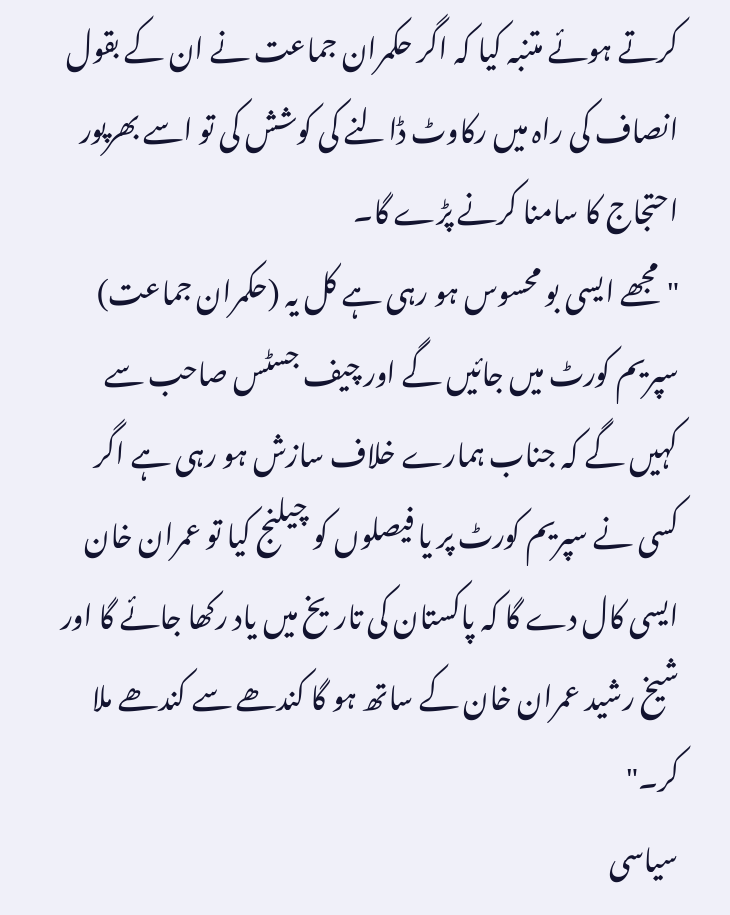کرتے ہوئے متنبہ کیا کہ اگر حکمران جماعت نے ان کے بقول انصاف کی راہ میں رکاوٹ ڈالنے کی کوشش کی تو اسے بھرپور احتجاج کا سامنا کرنے پڑے گا۔
"مجھے ایسی بو محسوس ہو رہی ہے کل یہ (حکمران جماعت) سپریم کورٹ میں جائیں گے اور چیف جسٹس صاحب سے کہیں گے کہ جناب ہمارے خلاف سازش ہو رہی ہے اگر کسی نے سپریم کورٹ پر یا فیصلوں کو چیلنج کیا تو عمران خان ایسی کال دے گا کہ پاکستان کی تاریخ میں یاد رکھا جائے گا اور شیخ رشید عمران خان کے ساتھ ہو گا کندھے سے کندھے ملا کر۔"
سیاسی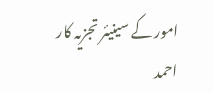امور کے سینیئر تجزیہ کار احمد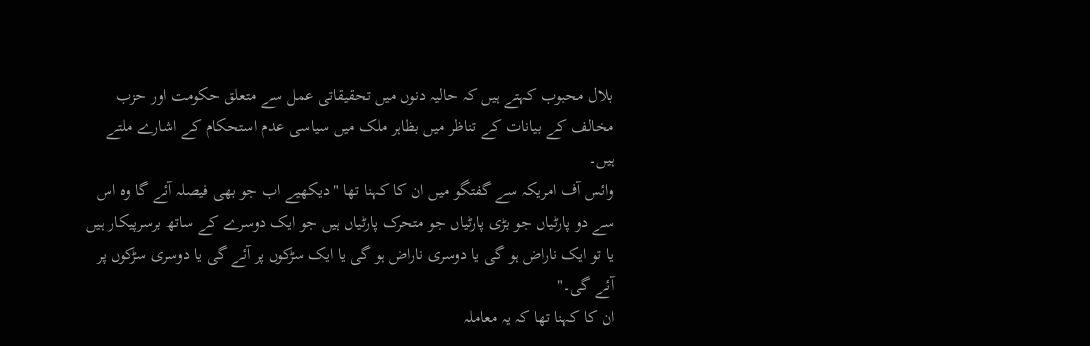بلال محبوب کہتے ہیں کہ حالیہ دنوں میں تحقیقاتی عمل سے متعلق حکومت اور حزب مخالف کے بیانات کے تناظر میں بظاہر ملک میں سیاسی عدم استحکام کے اشارے ملتے ہیں۔
وائس آف امریکہ سے گفتگو میں ان کا کہنا تھا "دیکھیے اب جو بھی فیصلہ آئے گا وہ اس سے دو پارٹیاں جو بڑی پارٹیاں جو متحرک پارٹیاں ہیں جو ایک دوسرے کے ساتھ برسرپیکار ہیں یا تو ایک ناراض ہو گی یا دوسری ناراض ہو گی یا ایک سڑکوں پر آئے گی یا دوسری سڑکوں پر آئے گی۔"
ان کا کہنا تھا کہ یہ معاملہ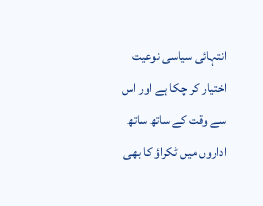انتہائی سیاسی نوعیت اختیار کر چکا ہے اور اس سے وقت کے ساتھ ساتھ اداروں میں ٹکراؤ کا بھی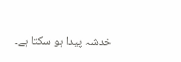خدشہ پیدا ہو سکتا ہے۔